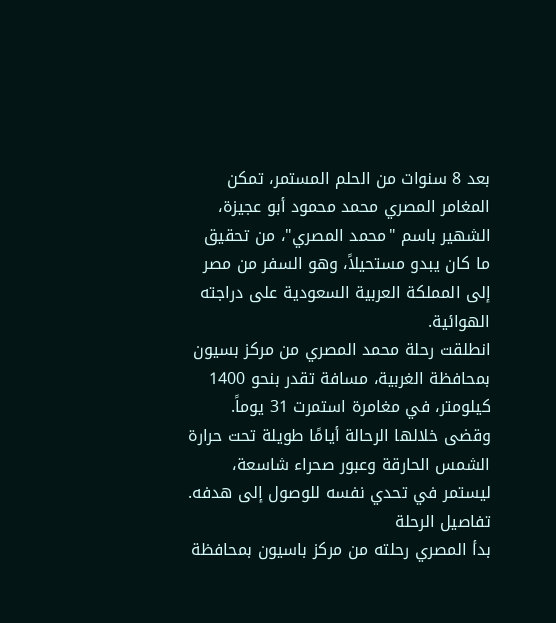بعد 8 سنوات من الحلم المستمر، تمكن المغامر المصري محمد محمود أبو عجيزة، الشهير باسم "محمد المصري"، من تحقيق ما كان يبدو مستحيلاً، وهو السفر من مصر إلى المملكة العربية السعودية على دراجته الهوائية.
انطلقت رحلة محمد المصري من مركز بسيون بمحافظة الغربية، مسافة تقدر بنحو 1400 كيلومتر، في مغامرة استمرت 31 يوماً. وقضى خلالها الرحالة أيامًا طويلة تحت حرارة الشمس الحارقة وعبور صحراء شاسعة، ليستمر في تحدي نفسه للوصول إلى هدفه.
تفاصيل الرحلة
بدأ المصري رحلته من مركز باسيون بمحافظة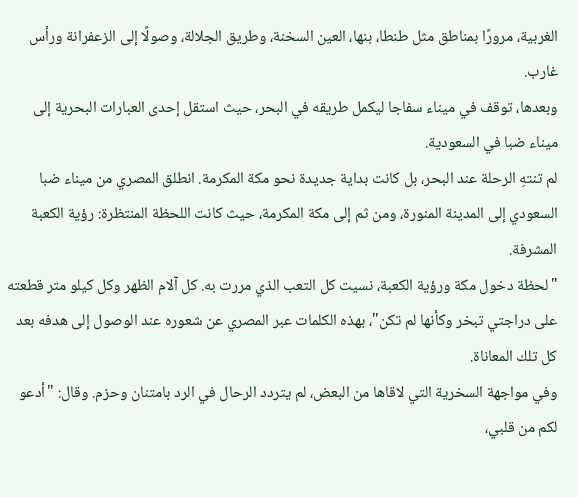الغربية، مرورًا بمناطق مثل طنطا، بنها، العين السخنة، وطريق الجلالة، وصولًا إلى الزعفرانة ورأس غارب.
وبعدها، توقف في ميناء سفاجا ليكمل طريقه في البحر، حيث استقل إحدى العبارات البحرية إلى ميناء ضبا في السعودية.
لم تنتهِ الرحلة عند البحر، بل كانت بداية جديدة نحو مكة المكرمة. انطلق المصري من ميناء ضبا السعودي إلى المدينة المنورة، ومن ثم إلى مكة المكرمة، حيث كانت اللحظة المنتظرة: رؤية الكعبة المشرفة.
"لحظة دخول مكة ورؤية الكعبة، نسيت كل التعب الذي مررت به. كل آلام الظهر وكل كيلو متر قطعته على دراجتي تبخر وكأنها لم تكن"، بهذه الكلمات عبر المصري عن شعوره عند الوصول إلى هدفه بعد كل تلك المعاناة.
وفي مواجهة السخرية التي لاقاها من البعض، لم يتردد الرحال في الرد بامتنان وحزم. وقال: "أدعو لكم من قلبي،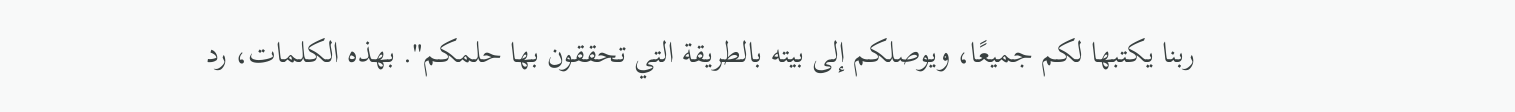ربنا يكتبها لكم جميعًا، ويوصلكم إلى بيته بالطريقة التي تحققون بها حلمكم". بهذه الكلمات، رد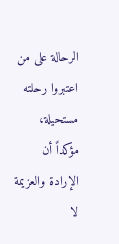الرحالة على من اعتبروا رحلته مستحيلة، مؤكداً أن الإرادة والعزيمة لا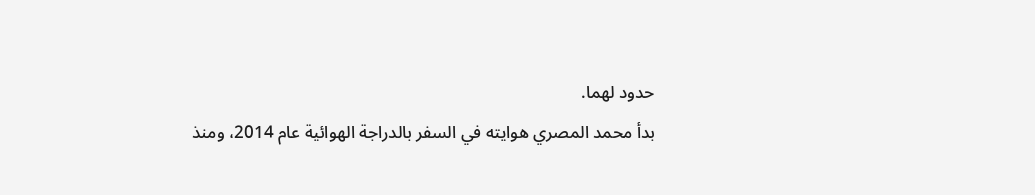حدود لهما.
بدأ محمد المصري هوايته في السفر بالدراجة الهوائية عام 2014، ومنذ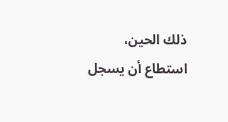ذلك الحين، استطاع أن يسجل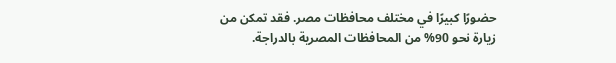حضورًا كبيرًا في مختلف محافظات مصر. فقد تمكن من زيارة نحو 90% من المحافظات المصرية بالدراجة.